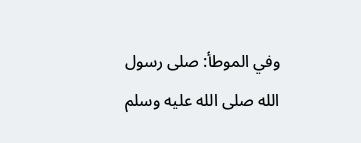وفي الموطأ: صلى رسول الله صلى الله عليه وسلم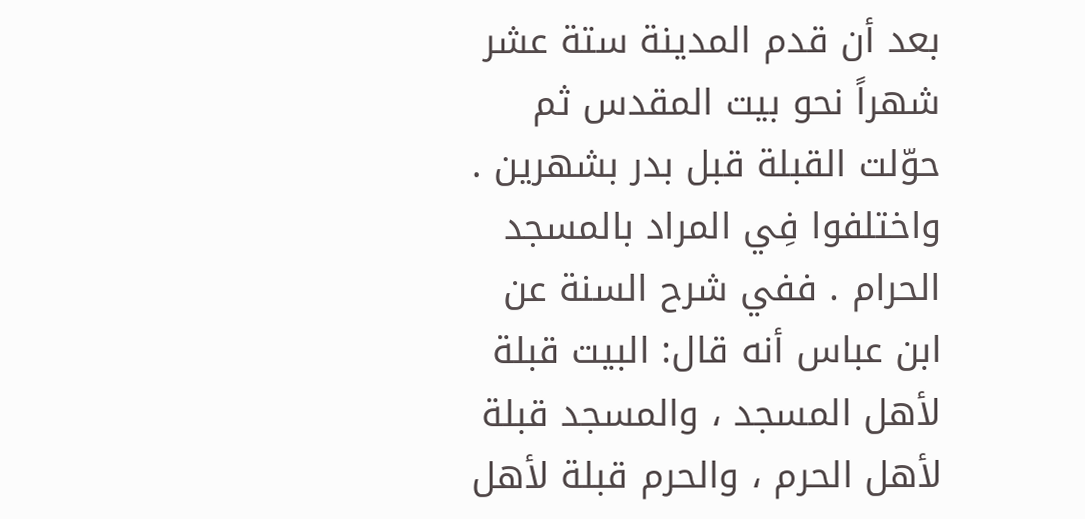بعد أن قدم المدينة ستة عشر شهراً نحو بيت المقدس ثم حوّلت القبلة قبل بدر بشهرين . واختلفوا فِي المراد بالمسجد الحرام . ففي شرح السنة عن ابن عباس أنه قال: البيت قبلة لأهل المسجد ، والمسجد قبلة لأهل الحرم ، والحرم قبلة لأهل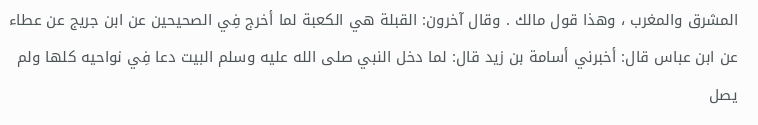المشرق والمغرب ، وهذا قول مالك . وقال آخرون: القبلة هي الكعبة لما أخرج فِي الصحيحين عن ابن جريج عن عطاء عن ابن عباس قال: أخبرني أسامة بن زيد قال: لما دخل النبي صلى الله عليه وسلم البيت دعا فِي نواحيه كلها ولم يصل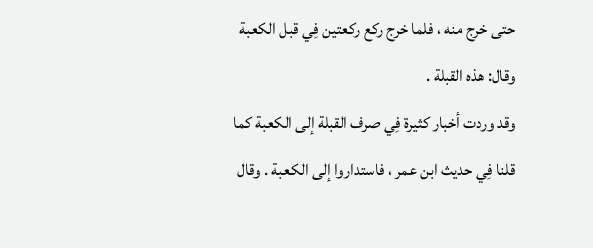حتى خرج منه ، فلما خرج ركع ركعتين فِي قبل الكعبة وقال: هذه القبلة .
وقد وردت أخبار كثيرة فِي صرف القبلة إلى الكعبة كما قلنا فِي حديث ابن عمر ، فاستداروا إلى الكعبة . وقال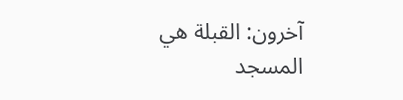آخرون: القبلة هي المسجد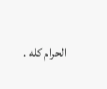الحرام كله .